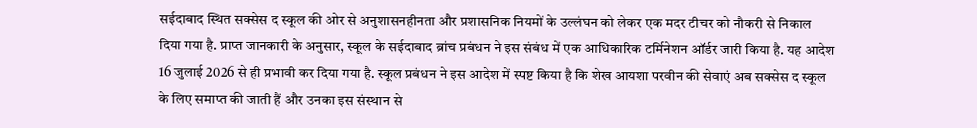सईदाबाद स्थित सक्सेस द स्कूल की ओर से अनुशासनहीनता और प्रशासनिक नियमों के उल्लंघन को लेकर एक मदर टीचर को नौकरी से निकाल दिया गया है. प्राप्त जानकारी के अनुसार, स्कूल के सईदाबाद ब्रांच प्रबंधन ने इस संबंध में एक आधिकारिक टर्मिनेशन ऑर्डर जारी किया है. यह आदेश 16 जुलाई 2026 से ही प्रभावी कर दिया गया है. स्कूल प्रबंधन ने इस आदेश में स्पष्ट किया है कि शेख आयशा परवीन की सेवाएं अब सक्सेस द स्कूल के लिए समाप्त की जाती हैं और उनका इस संस्थान से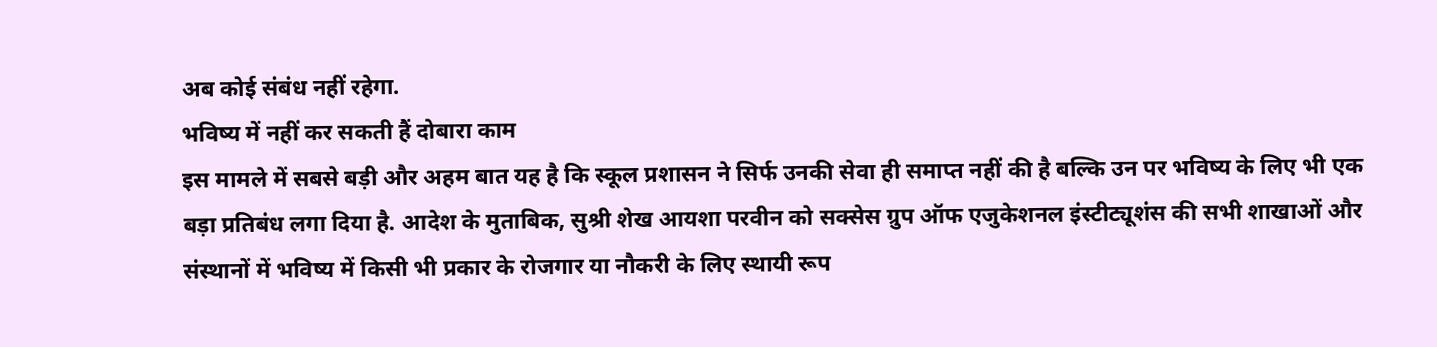अब कोई संबंध नहीं रहेगा.
भविष्य में नहीं कर सकती हैं दोबारा काम
इस मामले में सबसे बड़ी और अहम बात यह है कि स्कूल प्रशासन ने सिर्फ उनकी सेवा ही समाप्त नहीं की है बल्कि उन पर भविष्य के लिए भी एक बड़ा प्रतिबंध लगा दिया है. आदेश के मुताबिक, सुश्री शेख आयशा परवीन को सक्सेस ग्रुप ऑफ एजुकेशनल इंस्टीट्यूशंस की सभी शाखाओं और संस्थानों में भविष्य में किसी भी प्रकार के रोजगार या नौकरी के लिए स्थायी रूप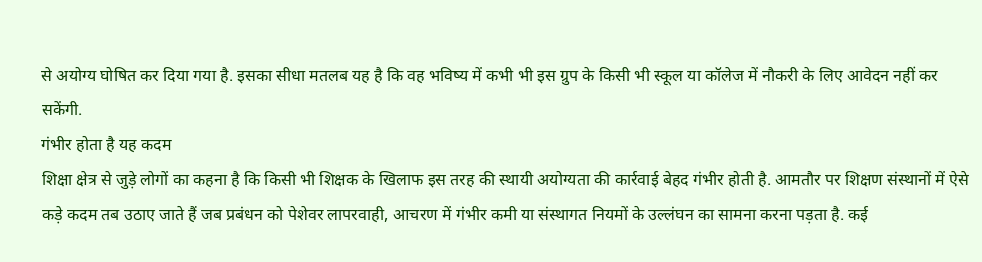से अयोग्य घोषित कर दिया गया है. इसका सीधा मतलब यह है कि वह भविष्य में कभी भी इस ग्रुप के किसी भी स्कूल या कॉलेज में नौकरी के लिए आवेदन नहीं कर सकेंगी.
गंभीर होता है यह कदम
शिक्षा क्षेत्र से जुड़े लोगों का कहना है कि किसी भी शिक्षक के खिलाफ इस तरह की स्थायी अयोग्यता की कार्रवाई बेहद गंभीर होती है. आमतौर पर शिक्षण संस्थानों में ऐसे कड़े कदम तब उठाए जाते हैं जब प्रबंधन को पेशेवर लापरवाही, आचरण में गंभीर कमी या संस्थागत नियमों के उल्लंघन का सामना करना पड़ता है. कई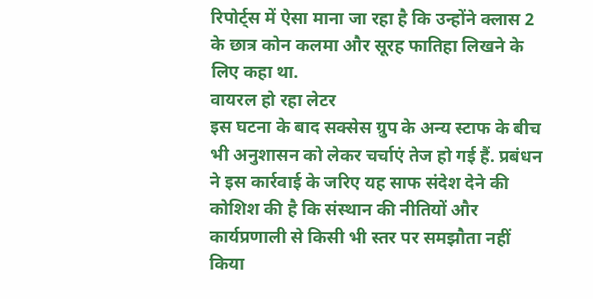रिपोर्ट्स में ऐसा माना जा रहा है कि उन्होंने क्लास 2 के छात्र कोन कलमा और सूरह फातिहा लिखने के लिए कहा था.
वायरल हो रहा लेटर
इस घटना के बाद सक्सेस ग्रुप के अन्य स्टाफ के बीच भी अनुशासन को लेकर चर्चाएं तेज हो गई हैं. प्रबंधन ने इस कार्रवाई के जरिए यह साफ संदेश देने की कोशिश की है कि संस्थान की नीतियों और कार्यप्रणाली से किसी भी स्तर पर समझौता नहीं किया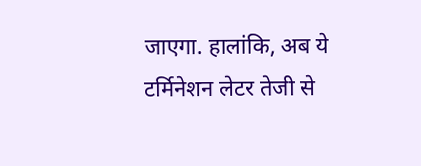जाएगा. हालांकि, अब ये टर्मिनेशन लेटर तेजी से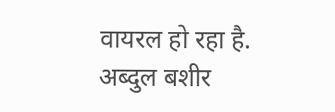वायरल हो रहा है.
अब्दुल बशीर